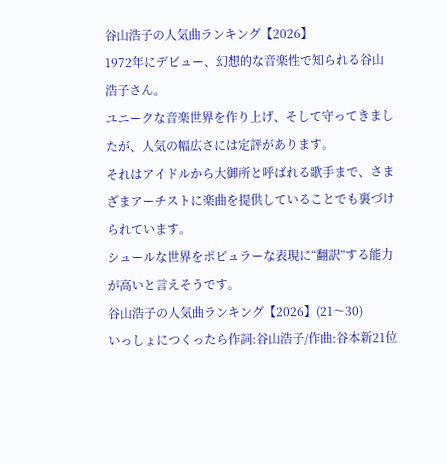谷山浩子の人気曲ランキング【2026】
1972年にデビュー、幻想的な音楽性で知られる谷山浩子さん。
ユニークな音楽世界を作り上げ、そして守ってきましたが、人気の幅広さには定評があります。
それはアイドルから大御所と呼ばれる歌手まで、さまざまアーチストに楽曲を提供していることでも裏づけられています。
シュールな世界をポピュラーな表現に“翻訳”する能力が高いと言えそうです。
谷山浩子の人気曲ランキング【2026】(21〜30)
いっしょにつくったら作詞:谷山浩子/作曲:谷本新21位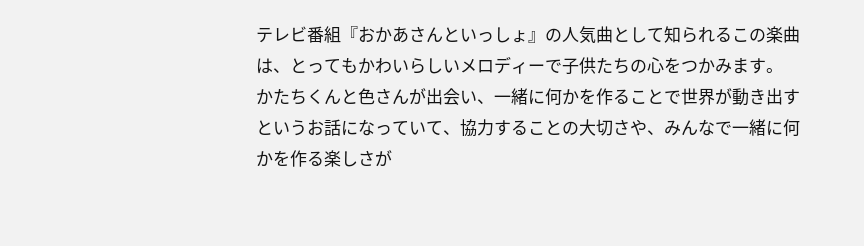テレビ番組『おかあさんといっしょ』の人気曲として知られるこの楽曲は、とってもかわいらしいメロディーで子供たちの心をつかみます。
かたちくんと色さんが出会い、一緒に何かを作ることで世界が動き出すというお話になっていて、協力することの大切さや、みんなで一緒に何かを作る楽しさが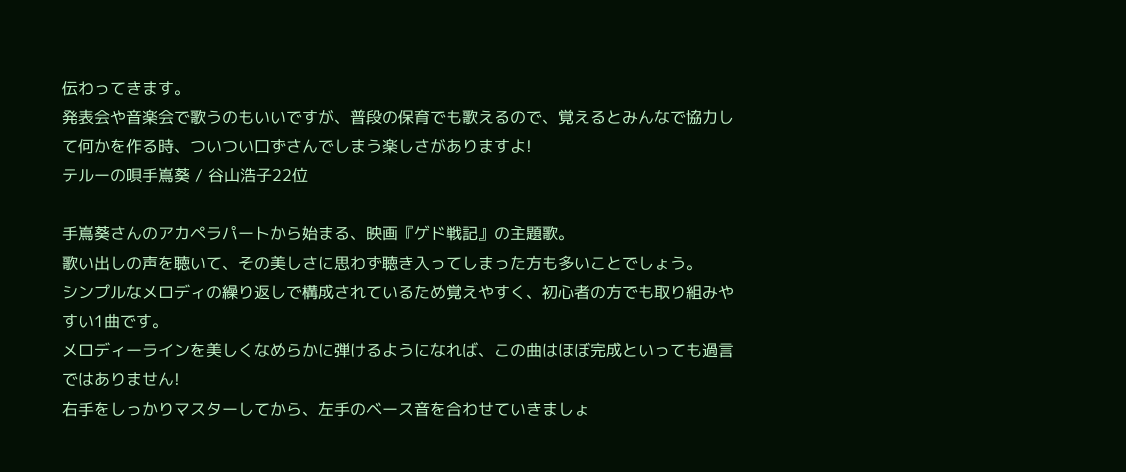伝わってきます。
発表会や音楽会で歌うのもいいですが、普段の保育でも歌えるので、覚えるとみんなで協力して何かを作る時、ついつい口ずさんでしまう楽しさがありますよ!
テルーの唄手嶌葵 / 谷山浩子22位

手嶌葵さんのアカペラパートから始まる、映画『ゲド戦記』の主題歌。
歌い出しの声を聴いて、その美しさに思わず聴き入ってしまった方も多いことでしょう。
シンプルなメロディの繰り返しで構成されているため覚えやすく、初心者の方でも取り組みやすい1曲です。
メロディーラインを美しくなめらかに弾けるようになれば、この曲はほぼ完成といっても過言ではありません!
右手をしっかりマスターしてから、左手のベース音を合わせていきましょ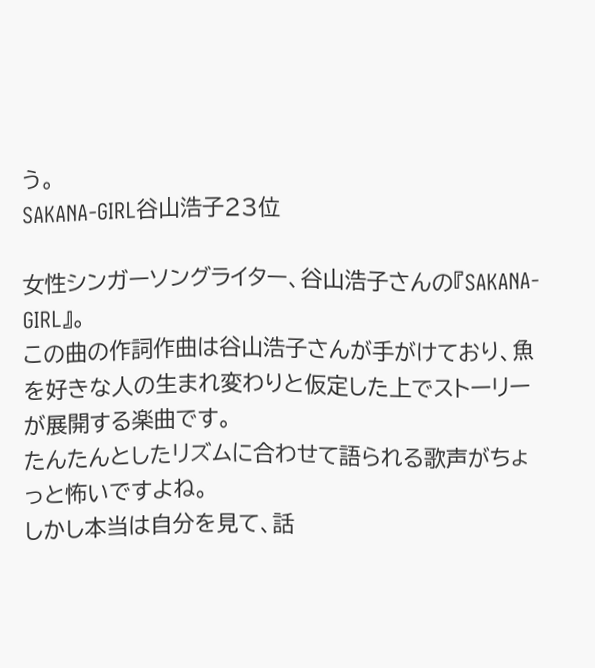う。
SAKANA-GIRL谷山浩子23位

女性シンガーソングライター、谷山浩子さんの『SAKANA-GIRL』。
この曲の作詞作曲は谷山浩子さんが手がけており、魚を好きな人の生まれ変わりと仮定した上でストーリーが展開する楽曲です。
たんたんとしたリズムに合わせて語られる歌声がちょっと怖いですよね。
しかし本当は自分を見て、話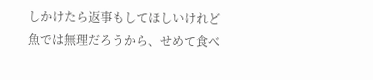しかけたら返事もしてほしいけれど魚では無理だろうから、せめて食べ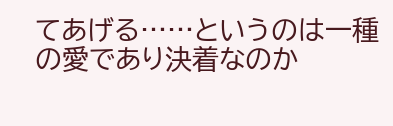てあげる……というのは一種の愛であり決着なのか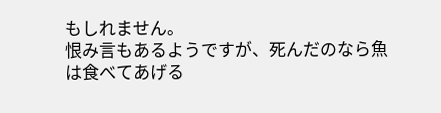もしれません。
恨み言もあるようですが、死んだのなら魚は食べてあげる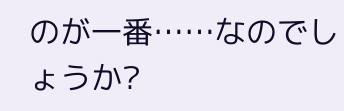のが一番……なのでしょうか?